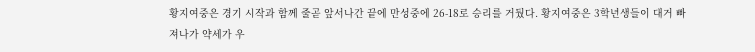황지여중은 경기 시작과 함께 줄곧 앞서나간 끝에 만성중에 26-18로 승리를 거뒀다. 황지여중은 3학년생들이 대거 빠져나가 약세가 우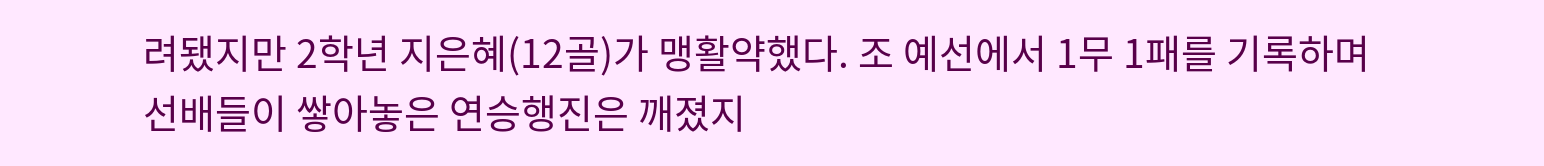려됐지만 2학년 지은혜(12골)가 맹활약했다. 조 예선에서 1무 1패를 기록하며 선배들이 쌓아놓은 연승행진은 깨졌지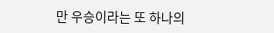만 우승이라는 또 하나의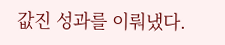값진 성과를 이뤄냈다.